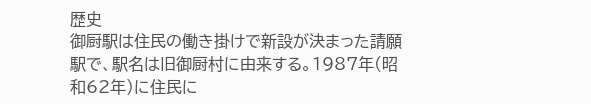歴史
御厨駅は住民の働き掛けで新設が決まった請願駅で、駅名は旧御厨村に由来する。1987年(昭和62年)に住民に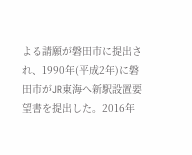よる請願が磐田市に提出され、1990年(平成2年)に磐田市がJR東海へ新駅設置要望書を提出した。2016年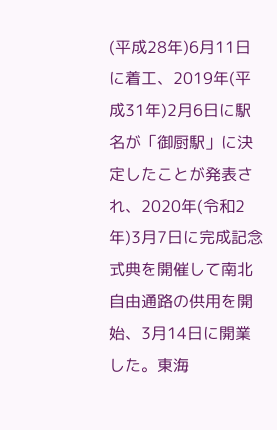(平成28年)6月11日に着工、2019年(平成31年)2月6日に駅名が「御厨駅」に決定したことが発表され、2020年(令和2年)3月7日に完成記念式典を開催して南北自由通路の供用を開始、3月14日に開業した。東海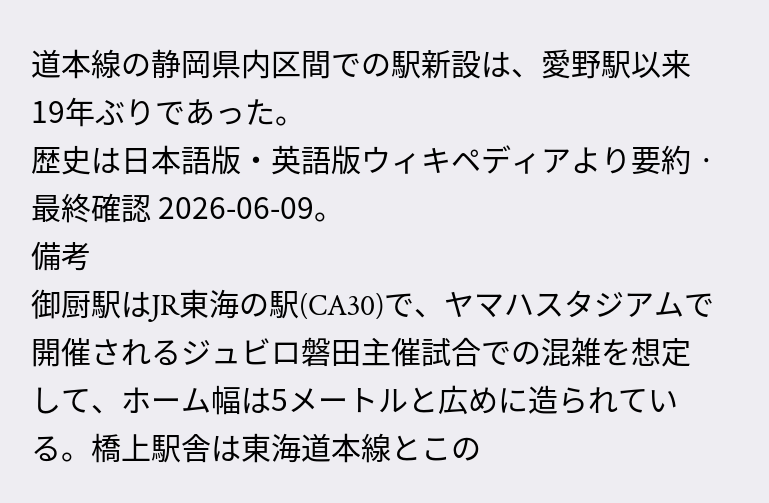道本線の静岡県内区間での駅新設は、愛野駅以来19年ぶりであった。
歴史は日本語版・英語版ウィキペディアより要約 · 最終確認 2026-06-09。
備考
御厨駅はJR東海の駅(CA30)で、ヤマハスタジアムで開催されるジュビロ磐田主催試合での混雑を想定して、ホーム幅は5メートルと広めに造られている。橋上駅舎は東海道本線とこの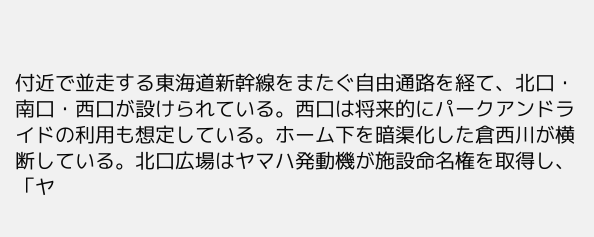付近で並走する東海道新幹線をまたぐ自由通路を経て、北口・南口・西口が設けられている。西口は将来的にパークアンドライドの利用も想定している。ホーム下を暗渠化した倉西川が横断している。北口広場はヤマハ発動機が施設命名権を取得し、「ヤ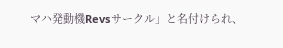マハ発動機Revsサークル」と名付けられ、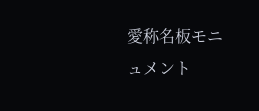愛称名板モニュメント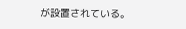が設置されている。